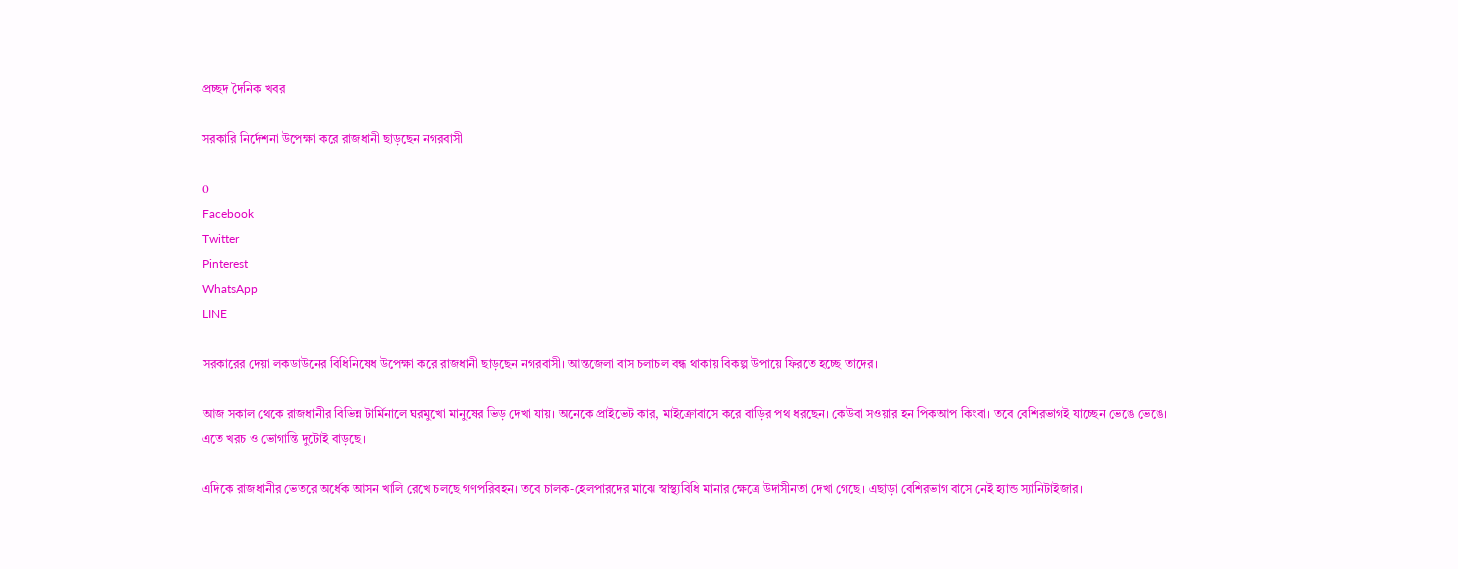প্রচ্ছদ দৈনিক খবর

সরকারি নির্দেশনা উপেক্ষা করে রাজধানী ছাড়ছেন নগরবাসী

0
Facebook
Twitter
Pinterest
WhatsApp
LINE

সরকারের দেয়া লকডাউনের বিধিনিষেধ উপেক্ষা করে রাজধানী ছাড়ছেন নগরবাসী। আন্তজেলা বাস চলাচল বন্ধ থাকায় বিকল্প উপায়ে ফিরতে হচ্ছে তাদের।

আজ সকাল থেকে রাজধানীর বিভিন্ন টার্মিনালে ঘরমুখো মানুষের ভিড় দেখা যায়। অনেকে প্রাইভেট কার, মাইক্রোবাসে করে বাড়ির পথ ধরছেন। কেউবা সওয়ার হন পিকআপ কিংবা। তবে বেশিরভাগই যাচ্ছেন ভেঙে ভেঙে। এতে খরচ ও ভোগান্তি দুটোই বাড়ছে।

এদিকে রাজধানীর ভেতরে অর্ধেক আসন খালি রেখে চলছে গণপরিবহন। তবে চালক-হেলপারদের মাঝে স্বাস্থ্যবিধি মানার ক্ষেত্রে উদাসীনতা দেখা গেছে। এছাড়া বেশিরভাগ বাসে নেই হ্যান্ড স্যানিটাইজার।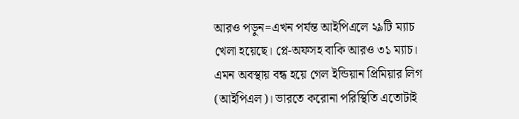আরও পড়ুন=এখন পর্যন্ত আইপিএলে ২৯টি ম্যাচ খেলা হয়েছে। প্লে-অফসহ বাকি আরও ৩১ ম্যাচ। এমন অবস্থায় বন্ধ হয়ে গেল ইন্ডিয়ান প্রিমিয়ার লিগ (আইপিএল)। ভারতে করোনা পরিস্থিতি এতোটাই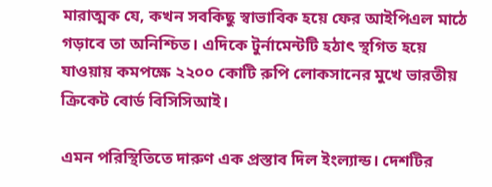মারাত্মক যে, কখন সবকিছু স্বাভাবিক হয়ে ফের আইপিএল মাঠে গড়াবে তা অনিশ্চিত। এদিকে টুর্নামেন্টটি হঠাৎ স্থগিত হয়ে যাওয়ায় কমপক্ষে ২২০০ কোটি রুপি লোকসানের মুখে ভারতীয় ক্রিকেট বোর্ড বিসিসিআই।

এমন পরিস্থিতিতে দারুণ এক প্রস্তাব দিল ইংল্যান্ড। দেশটির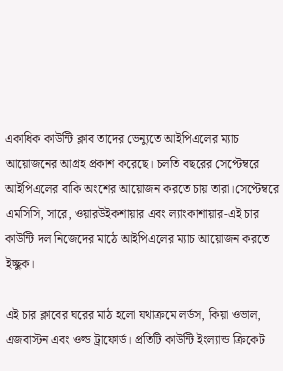একাধিক কাউন্টি ক্লাব তাদের ভেন্যুতে আইপিএলের ম্যাচ আয়োজনের আগ্রহ প্রকাশ করেছে। চলতি বছরের সেপ্টেম্বরে আইপিএলের বাকি অংশের আয়োজন করতে চায় তারা।সেপ্টেম্বরে এমসিসি, সারে, ওয়ারউইকশায়ার এবং ল্যাংকাশায়ার-এই চার কাউন্টি দল নিজেদের মাঠে আইপিএলের ম্যাচ আয়োজন করতে ইচ্ছুক।

এই চার ক্লাবের ঘরের মাঠ হলো যথাক্রমে লর্ডস, কিয়া ওভাল, এজবাস্টন এবং ওল্ড ট্রাফোর্ড। প্রতিটি কাউন্টি ইংল্যান্ড ক্রিকেট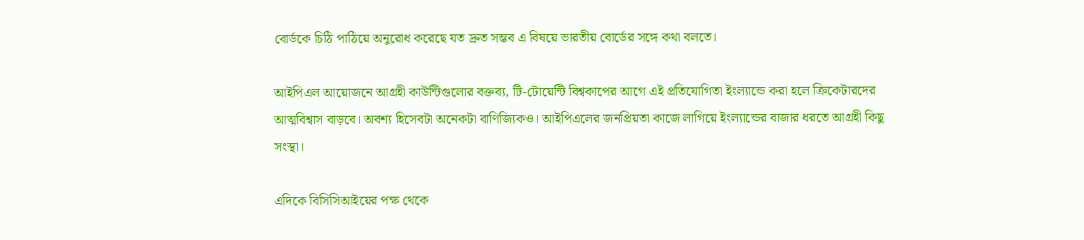বোর্ডকে চিঠি পাঠিয়ে অনুরোধ করেছে যত দ্রুত সম্ভব এ বিষয়ে ভারতীয় বোর্ডের সঙ্গে কথা বলতে।

আইপিএল আয়োজনে আগ্রহী কাউন্টিগুলোর বক্তব্য, টি-টোয়েন্টি বিশ্বকাপের আগে এই প্রতিযোগিতা ইংল্যান্ডে করা হলে ক্রিকেটারদের আত্মবিশ্বাস বাড়বে। অবশ্য হিসেবটা অনেকটা বাণিজ্যিকও। আইপিএলের জনপ্রিয়তা কাজে লাগিয়ে ইংল্যান্ডের বাজার ধরতে আগ্রহী কিছু সংস্থা।

এদিকে বিসিসিআইয়ের পক্ষ থেকে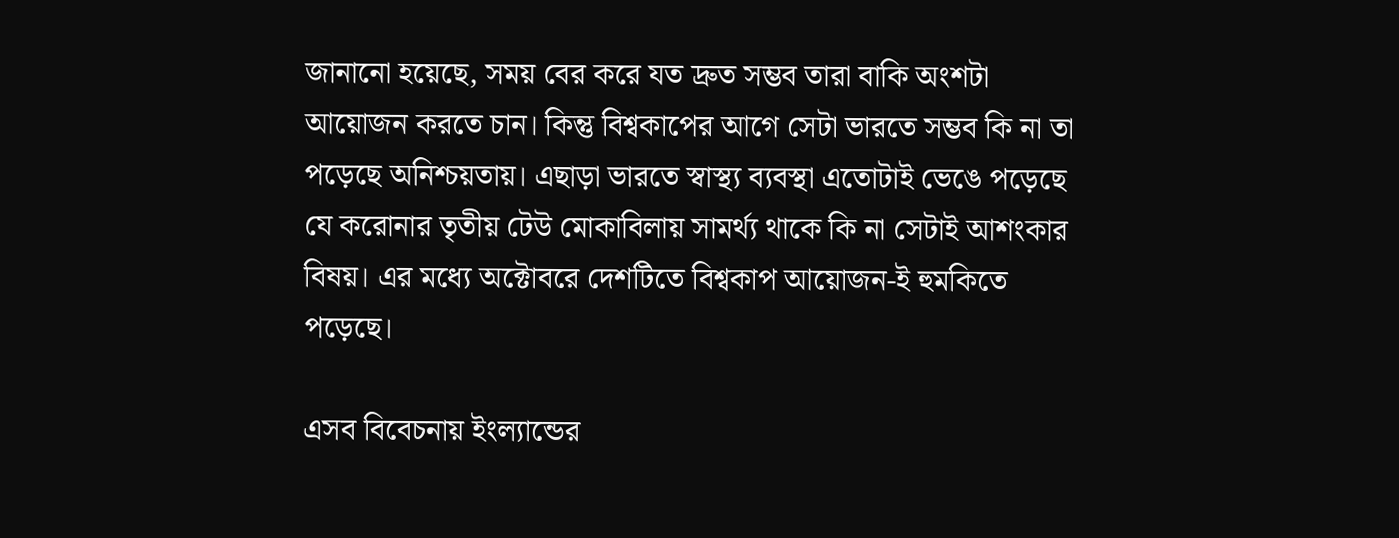জানানো হয়েছে, সময় বের করে যত দ্রুত সম্ভব তারা বাকি অংশটা আয়োজন করতে চান। কিন্তু বিশ্বকাপের আগে সেটা ভারতে সম্ভব কি না তা পড়েছে অনিশ্চয়তায়। এছাড়া ভারতে স্বাস্থ্য ব্যবস্থা এতোটাই ভেঙে পড়েছে যে করোনার তৃতীয় টেউ মোকাবিলায় সামর্থ্য থাকে কি না সেটাই আশংকার বিষয়। এর মধ্যে অক্টোবরে দেশটিতে বিশ্বকাপ আয়োজন-ই হুমকিতে পড়েছে।

এসব বিবেচনায় ইংল্যান্ডের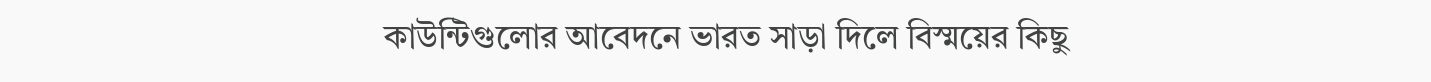কাউন্টিগুলোর আবেদনে ভারত সাড়া দিলে বিস্ময়ের কিছু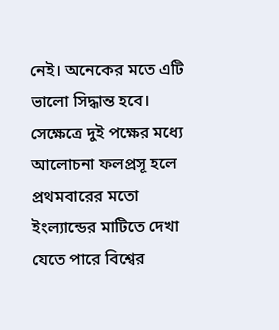নেই। অনেকের মতে এটি ভালো সিদ্ধান্ত হবে। সেক্ষেত্রে দুই পক্ষের মধ্যে আলোচনা ফলপ্রসূ হলে প্রথমবারের মতো ইংল্যান্ডের মাটিতে দেখা যেতে পারে বিশ্বের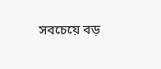সবচেয়ে বড়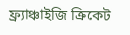ফ্র্যাঞ্চাইজি ক্রিকেট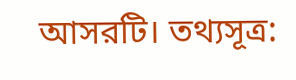আসরটি। তথ্যসূত্র: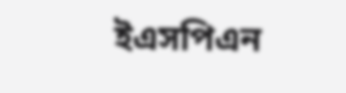ইএসপিএন